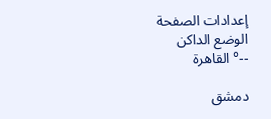إعدادات الصفحة
الوضع الداكن
--° القاهرة

دمشق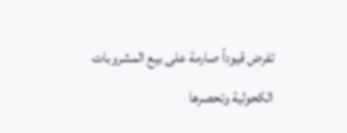تفرض قيوداً صارمة على بيع المشروبات الكحولية وتحصرها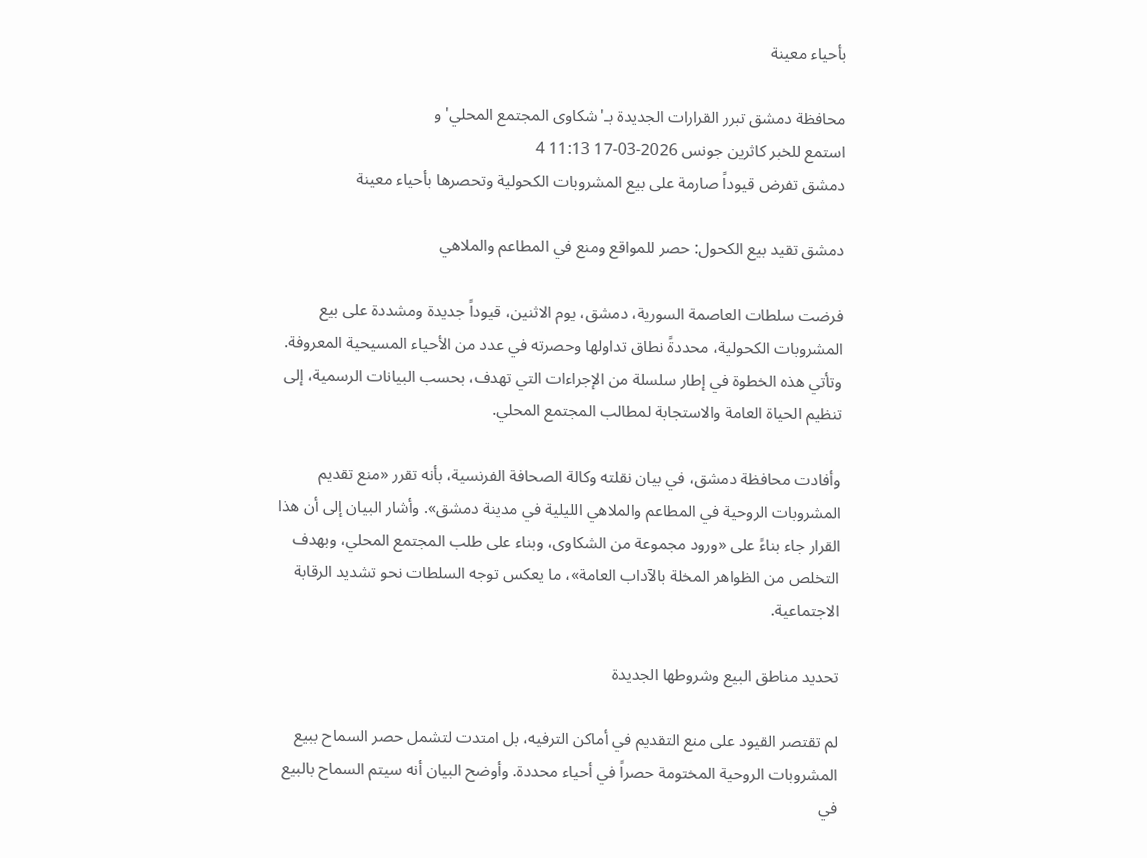بأحياء معينة

محافظة دمشق تبرر القرارات الجديدة بـ'شكاوى المجتمع المحلي' و
استمع للخبر كاثرين جونس 2026-03-17 11:13 4
دمشق تفرض قيوداً صارمة على بيع المشروبات الكحولية وتحصرها بأحياء معينة

دمشق تقيد بيع الكحول: حصر للمواقع ومنع في المطاعم والملاهي

فرضت سلطات العاصمة السورية، دمشق، يوم الاثنين، قيوداً جديدة ومشددة على بيع المشروبات الكحولية، محددةً نطاق تداولها وحصرته في عدد من الأحياء المسيحية المعروفة. وتأتي هذه الخطوة في إطار سلسلة من الإجراءات التي تهدف، بحسب البيانات الرسمية، إلى تنظيم الحياة العامة والاستجابة لمطالب المجتمع المحلي.

وأفادت محافظة دمشق، في بيان نقلته وكالة الصحافة الفرنسية، بأنه تقرر «منع تقديم المشروبات الروحية في المطاعم والملاهي الليلية في مدينة دمشق». وأشار البيان إلى أن هذا القرار جاء بناءً على «ورود مجموعة من الشكاوى، وبناء على طلب المجتمع المحلي، وبهدف التخلص من الظواهر المخلة بالآداب العامة»، ما يعكس توجه السلطات نحو تشديد الرقابة الاجتماعية.

تحديد مناطق البيع وشروطها الجديدة

لم تقتصر القيود على منع التقديم في أماكن الترفيه، بل امتدت لتشمل حصر السماح ببيع المشروبات الروحية المختومة حصراً في أحياء محددة. وأوضح البيان أنه سيتم السماح بالبيع في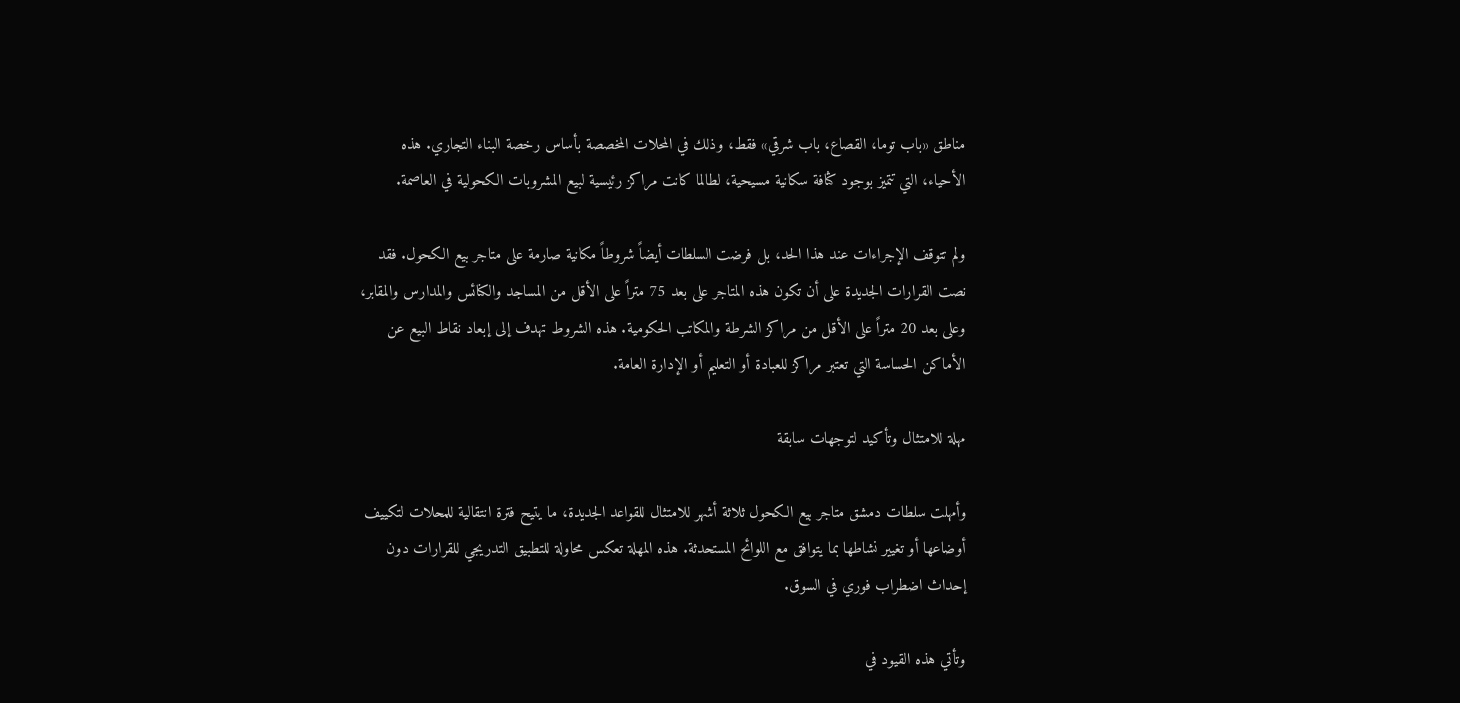مناطق «باب توما، القصاع، باب شرقي» فقط، وذلك في المحلات المخصصة بأساس رخصة البناء التجاري. هذه الأحياء، التي تتميز بوجود كثافة سكانية مسيحية، لطالما كانت مراكز رئيسية لبيع المشروبات الكحولية في العاصمة.

ولم تتوقف الإجراءات عند هذا الحد، بل فرضت السلطات أيضاً شروطاً مكانية صارمة على متاجر بيع الكحول. فقد نصت القرارات الجديدة على أن تكون هذه المتاجر على بعد 75 متراً على الأقل من المساجد والكنائس والمدارس والمقابر، وعلى بعد 20 متراً على الأقل من مراكز الشرطة والمكاتب الحكومية. هذه الشروط تهدف إلى إبعاد نقاط البيع عن الأماكن الحساسة التي تعتبر مراكز للعبادة أو التعليم أو الإدارة العامة.

مهلة للامتثال وتأكيد لتوجهات سابقة

وأمهلت سلطات دمشق متاجر بيع الكحول ثلاثة أشهر للامتثال للقواعد الجديدة، ما يتيح فترة انتقالية للمحلات لتكييف أوضاعها أو تغيير نشاطها بما يتوافق مع اللوائح المستحدثة. هذه المهلة تعكس محاولة للتطبيق التدريجي للقرارات دون إحداث اضطراب فوري في السوق.

وتأتي هذه القيود في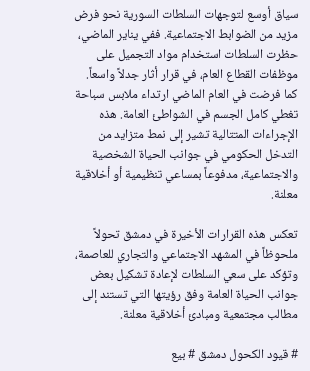سياق أوسع لتوجهات السلطات السورية نحو فرض مزيد من الضوابط الاجتماعية. ففي يناير الماضي، حظرت السلطات استخدام مواد التجميل على موظفات القطاع العام، في قرار أثار جدلاً واسعاً. كما فرضت في العام الماضي ارتداء ملابس سباحة تغطي كامل الجسم في الشواطئ العامة. هذه الإجراءات المتتالية تشير إلى نمط متزايد من التدخل الحكومي في جوانب الحياة الشخصية والاجتماعية، مدفوعاً بمساعي تنظيمية أو أخلاقية معلنة.

تعكس هذه القرارات الأخيرة في دمشق تحولاً ملحوظاً في المشهد الاجتماعي والتجاري للعاصمة، وتؤكد على سعي السلطات لإعادة تشكيل بعض جوانب الحياة العامة وفق رؤيتها التي تستند إلى مطالب مجتمعية ومبادئ أخلاقية معلنة.

# قيود الكحول دمشق # بيع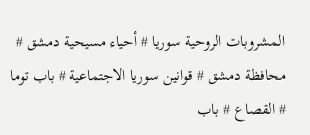المشروبات الروحية سوريا # أحياء مسيحية دمشق # محافظة دمشق # قوانين سوريا الاجتماعية # باب توما # القصاع # باب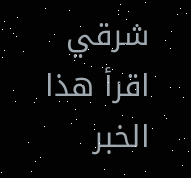شرقي
اقرأ هذا الخبر